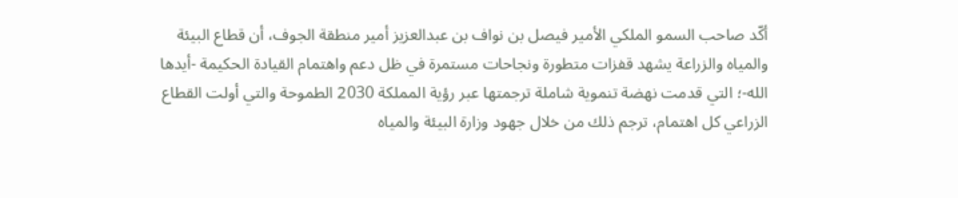أكّد صاحب السمو الملكي الأمير فيصل بن نواف بن عبدالعزيز أمير منطقة الجوف، أن قطاع البيئة والمياه والزراعة يشهد قفزات متطورة ونجاحات مستمرة في ظل دعم واهتمام القيادة الحكيمة -أيدها الله-؛ التي قدمت نهضة تنموية شاملة ترجمتها عبر رؤية المملكة 2030 الطموحة والتي أولت القطاع الزراعي كل اهتمام، ترجم ذلك من خلال جهود وزارة البيئة والمياه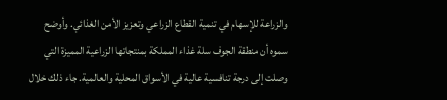والزراعة للإسهام في تنمية القطاع الزراعي وتعزيز الأمن الغذائي. وأوضح سموه أن منطقة الجوف سلة غذاء المملكة بمنتجاتها الزراعية المميزة التي وصلت إلى درجة تنافسية عالية في الأسواق المحلية والعالمية. جاء ذلك خلال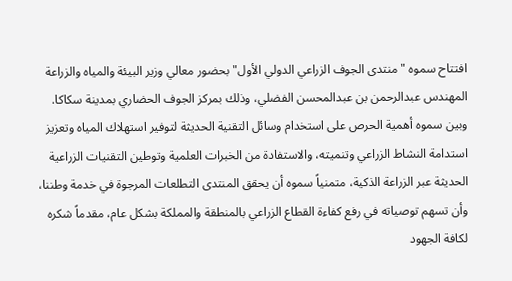افتتاح سموه "منتدى الجوف الزراعي الدولي الأول" بحضور معالي وزير البيئة والمياه والزراعة المهندس عبدالرحمن بن عبدالمحسن الفضلي، وذلك بمركز الجوف الحضاري بمدينة سكاكا. وبين سموه أهمية الحرص على استخدام وسائل التقنية الحديثة لتوفير استهلاك المياه وتعزيز استدامة النشاط الزراعي وتنميته، والاستفادة من الخبرات العلمية وتوطين التقنيات الزراعية الحديثة عبر الزراعة الذكية، متمنياً سموه أن يحقق المنتدى التطلعات المرجوة في خدمة وطننا، وأن تسهم توصياته في رفع كفاءة القطاع الزراعي بالمنطقة والمملكة بشكل عام، مقدماً شكره لكافة الجهود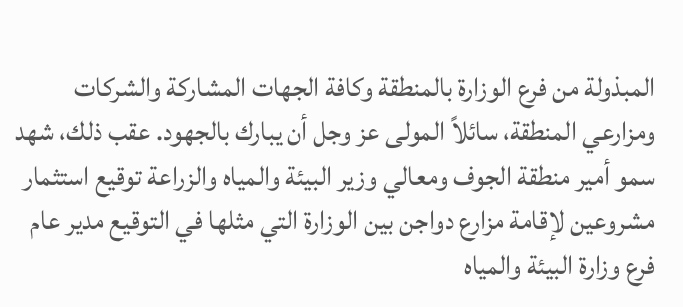المبذولة من فرع الوزارة بالمنطقة وكافة الجهات المشاركة والشركات ومزارعي المنطقة، سائلاً المولى عز وجل أن يبارك بالجهود. عقب ذلك، شهد سمو أمير منطقة الجوف ومعالي وزير البيئة والمياه والزراعة توقيع استثمار مشروعين لإقامة مزارع دواجن بين الوزارة التي مثلها في التوقيع مدير عام فرع وزارة البيئة والمياه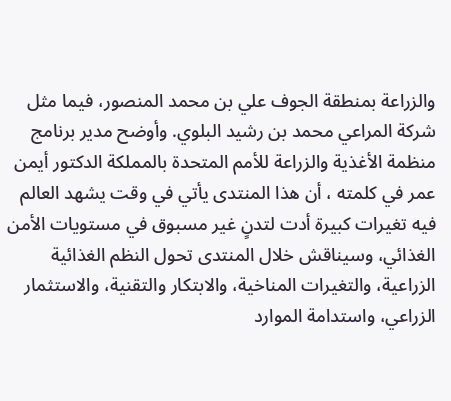والزراعة بمنطقة الجوف علي بن محمد المنصور، فيما مثل شركة المراعي محمد بن رشيد البلوي. وأوضح مدير برنامج منظمة الأغذية والزراعة للأمم المتحدة بالمملكة الدكتور أيمن عمر في كلمته ، أن هذا المنتدى يأتي في وقت يشهد العالم فيه تغيرات كبيرة أدت لتدنٍ غير مسبوق في مستويات الأمن الغذائي، وسيناقش خلال المنتدى تحول النظم الغذائية الزراعية، والتغيرات المناخية، والابتكار والتقنية، والاستثمار الزراعي، واستدامة الموارد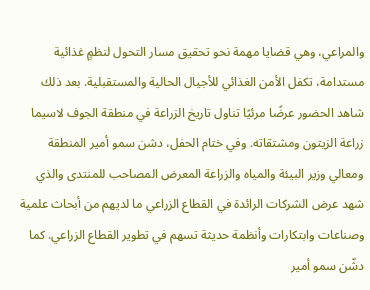والمراعي، وهي قضايا مهمة نحو تحقيق مسار التحول لنظمٍ غذائية مستدامة، تكفل الأمن الغذائي للأجيال الحالية والمستقبلية. بعد ذلك شاهد الحضور عرضًا مرئيًا تناول تاريخ الزراعة في منطقة الجوف لاسيما زراعة الزيتون ومشتقاته. وفي ختام الحفل، دشن سمو أمير المنطقة ومعالي وزير البيئة والمياه والزراعة المعرض المصاحب للمنتدى والذي شهد عرض الشركات الرائدة في القطاع الزراعي ما لديهم من أبحاث علمية وصناعات وابتكارات وأنظمة حديثة تسهم في تطوير القطاع الزراعي. كما دشّن سمو أمير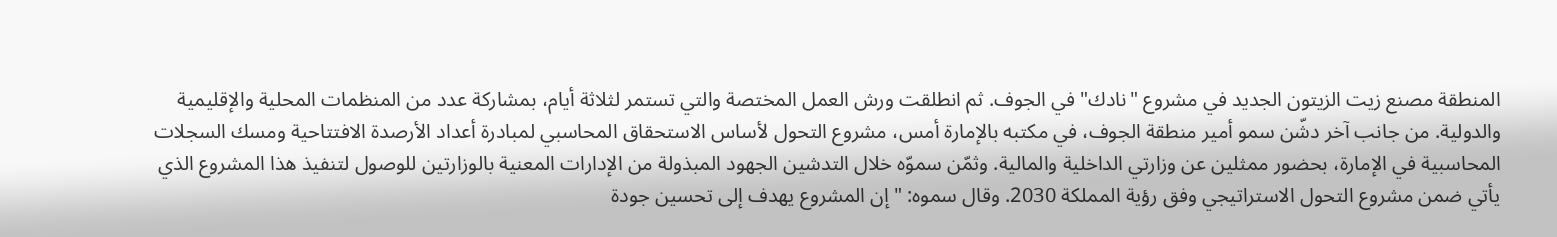المنطقة مصنع زيت الزيتون الجديد في مشروع "نادك" في الجوف. ثم انطلقت ورش العمل المختصة والتي تستمر لثلاثة أيام، بمشاركة عدد من المنظمات المحلية والإقليمية والدولية. من جانب آخر دشّن سمو أمير منطقة الجوف، في مكتبه بالإمارة أمس، مشروع التحول لأساس الاستحقاق المحاسبي لمبادرة أعداد الأرصدة الافتتاحية ومسك السجلات المحاسبية في الإمارة، بحضور ممثلين عن وزارتي الداخلية والمالية. وثمّن سموّه خلال التدشين الجهود المبذولة من الإدارات المعنية بالوزارتين للوصول لتنفيذ هذا المشروع الذي يأتي ضمن مشروع التحول الاستراتيجي وفق رؤية المملكة 2030. وقال سموه: "إن المشروع يهدف إلى تحسين جودة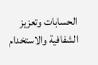الحسابات وتعزيز الشفافية والاستخدام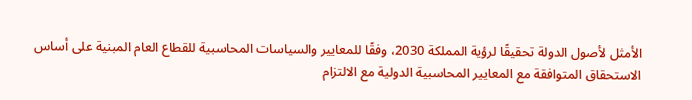الأمثل لأصول الدولة تحقيقًا لرؤية المملكة 2030، وفقًا للمعايير والسياسات المحاسبية للقطاع العام المبنية على أساس الاستحقاق المتوافقة مع المعايير المحاسبية الدولية مع الالتزام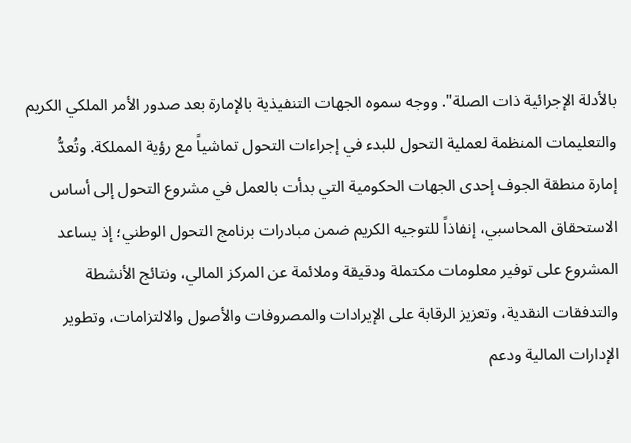بالأدلة الإجرائية ذات الصلة". ووجه سموه الجهات التنفيذية بالإمارة بعد صدور الأمر الملكي الكريم والتعليمات المنظمة لعملية التحول للبدء في إجراءات التحول تماشياً مع رؤية المملكة. وتُعدُّ إمارة منطقة الجوف إحدى الجهات الحكومية التي بدأت بالعمل في مشروع التحول إلى أساس الاستحقاق المحاسبي، إنفاذاً للتوجيه الكريم ضمن مبادرات برنامج التحول الوطني؛ إذ يساعد المشروع على توفير معلومات مكتملة ودقيقة وملائمة عن المركز المالي، ونتائج الأنشطة والتدفقات النقدية، وتعزيز الرقابة على الإيرادات والمصروفات والأصول والالتزامات، وتطوير الإدارات المالية ودعم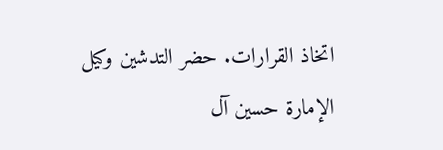اتخاذ القرارات. حضر التدشين وكيل الإمارة حسين آل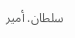سلطان. أمير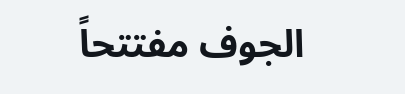الجوف مفتتحاً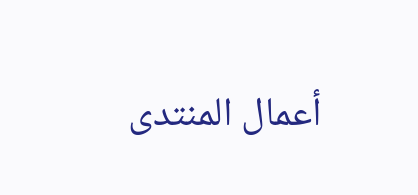أعمال المنتدى